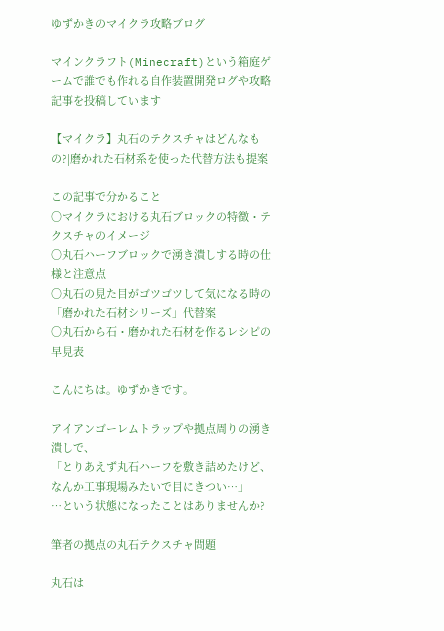ゆずかきのマイクラ攻略ブログ

マインクラフト(Minecraft)という箱庭ゲームで誰でも作れる自作装置開発ログや攻略記事を投稿しています

【マイクラ】丸石のテクスチャはどんなもの?|磨かれた石材系を使った代替方法も提案

この記事で分かること
〇マイクラにおける丸石ブロックの特徴・テクスチャのイメージ
〇丸石ハーフブロックで湧き潰しする時の仕様と注意点
〇丸石の見た目がゴツゴツして気になる時の「磨かれた石材シリーズ」代替案
〇丸石から石・磨かれた石材を作るレシピの早見表

こんにちは。ゆずかきです。

アイアンゴーレムトラップや拠点周りの湧き潰しで、
「とりあえず丸石ハーフを敷き詰めたけど、なんか工事現場みたいで目にきつい…」
…という状態になったことはありませんか?

筆者の拠点の丸石テクスチャ問題

丸石は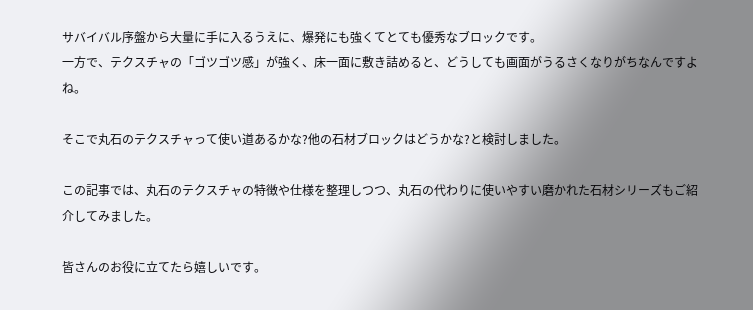サバイバル序盤から大量に手に入るうえに、爆発にも強くてとても優秀なブロックです。
一方で、テクスチャの「ゴツゴツ感」が強く、床一面に敷き詰めると、どうしても画面がうるさくなりがちなんですよね。

そこで丸石のテクスチャって使い道あるかな?他の石材ブロックはどうかな?と検討しました。

この記事では、丸石のテクスチャの特徴や仕様を整理しつつ、丸石の代わりに使いやすい磨かれた石材シリーズもご紹介してみました。

皆さんのお役に立てたら嬉しいです。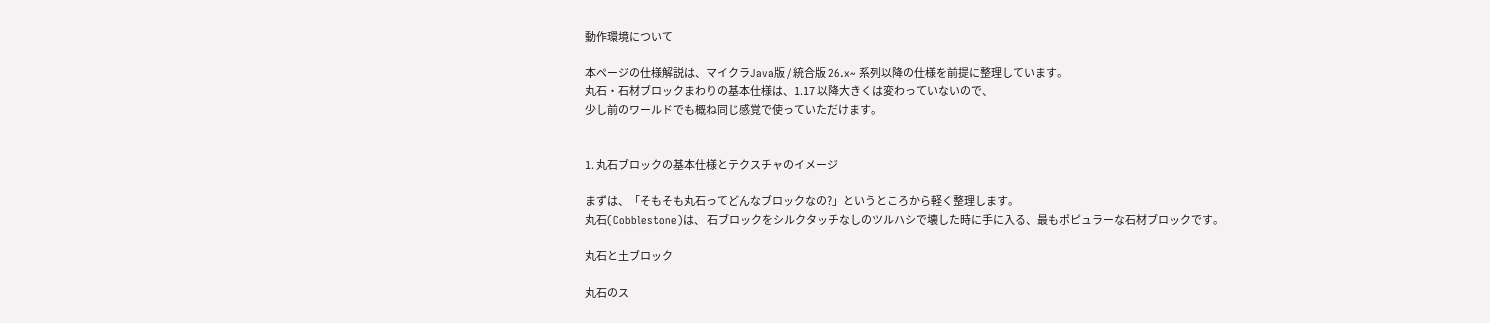動作環境について

本ページの仕様解説は、マイクラJava版 / 統合版 26.x~ 系列以降の仕様を前提に整理しています。
丸石・石材ブロックまわりの基本仕様は、1.17 以降大きくは変わっていないので、
少し前のワールドでも概ね同じ感覚で使っていただけます。


1. 丸石ブロックの基本仕様とテクスチャのイメージ

まずは、「そもそも丸石ってどんなブロックなの?」というところから軽く整理します。
丸石(Cobblestone)は、 石ブロックをシルクタッチなしのツルハシで壊した時に手に入る、最もポピュラーな石材ブロックです。

丸石と土ブロック

丸石のス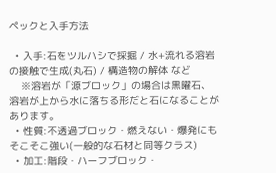ペックと入手方法

  • 入手:石をツルハシで採掘 / 水+流れる溶岩の接触で生成(丸石) / 構造物の解体 など
    ※溶岩が「源ブロック」の場合は黒曜石、溶岩が上から水に落ちる形だと石になることがあります。
  • 性質:不透過ブロック・燃えない・爆発にもそこそこ強い(一般的な石材と同等クラス)
  • 加工:階段・ハーフブロック・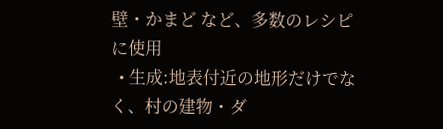壁・かまど など、多数のレシピに使用
  • 生成:地表付近の地形だけでなく、村の建物・ダ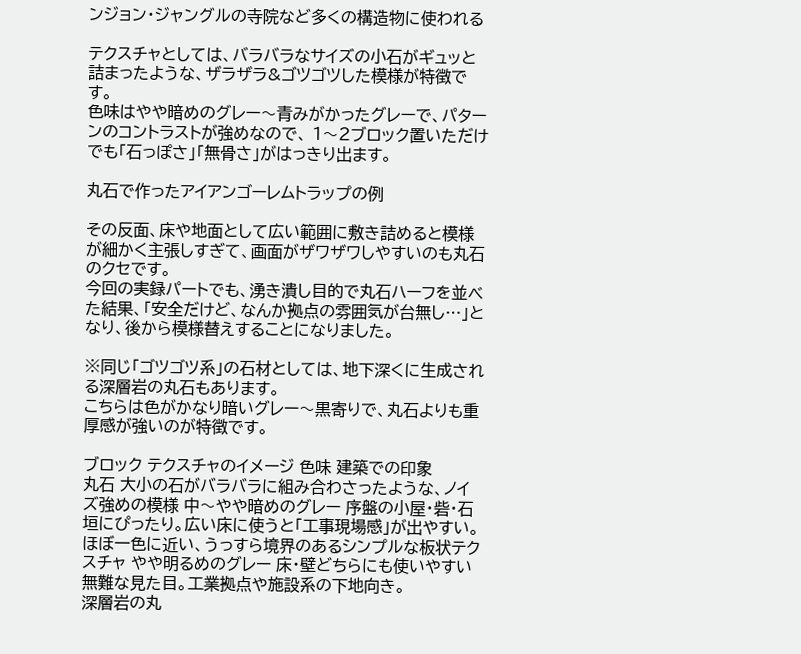ンジョン・ジャングルの寺院など多くの構造物に使われる

テクスチャとしては、バラバラなサイズの小石がギュッと詰まったような、ザラザラ&ゴツゴツした模様が特徴です。
色味はやや暗めのグレー〜青みがかったグレーで、パターンのコントラストが強めなので、 1〜2ブロック置いただけでも「石っぽさ」「無骨さ」がはっきり出ます。

丸石で作ったアイアンゴーレムトラップの例

その反面、床や地面として広い範囲に敷き詰めると模様が細かく主張しすぎて、画面がザワザワしやすいのも丸石のクセです。
今回の実録パートでも、湧き潰し目的で丸石ハーフを並べた結果、「安全だけど、なんか拠点の雰囲気が台無し…」となり、後から模様替えすることになりました。

※同じ「ゴツゴツ系」の石材としては、地下深くに生成される深層岩の丸石もあります。
こちらは色がかなり暗いグレー〜黒寄りで、丸石よりも重厚感が強いのが特徴です。

ブロック テクスチャのイメージ 色味 建築での印象
丸石 大小の石がバラバラに組み合わさったような、ノイズ強めの模様 中〜やや暗めのグレー 序盤の小屋・砦・石垣にぴったり。広い床に使うと「工事現場感」が出やすい。
ほぼ一色に近い、うっすら境界のあるシンプルな板状テクスチャ やや明るめのグレー 床・壁どちらにも使いやすい無難な見た目。工業拠点や施設系の下地向き。
深層岩の丸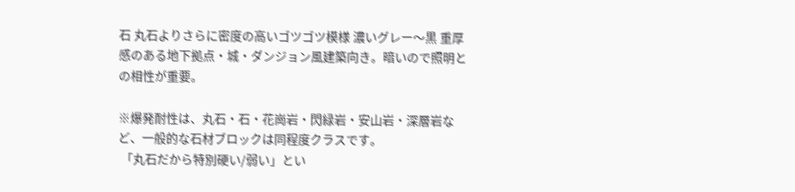石 丸石よりさらに密度の高いゴツゴツ模様 濃いグレー〜黒 重厚感のある地下拠点・城・ダンジョン風建築向き。暗いので照明との相性が重要。

※爆発耐性は、丸石・石・花崗岩・閃緑岩・安山岩・深層岩など、一般的な石材ブロックは同程度クラスです。
 「丸石だから特別硬い/弱い」とい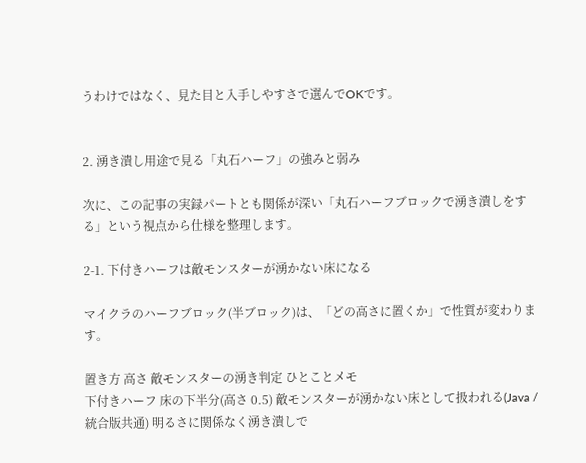うわけではなく、見た目と入手しやすさで選んでOKです。


2. 湧き潰し用途で見る「丸石ハーフ」の強みと弱み

次に、この記事の実録パートとも関係が深い「丸石ハーフブロックで湧き潰しをする」という視点から仕様を整理します。

2-1. 下付きハーフは敵モンスターが湧かない床になる

マイクラのハーフブロック(半ブロック)は、「どの高さに置くか」で性質が変わります。

置き方 高さ 敵モンスターの湧き判定 ひとことメモ
下付きハーフ 床の下半分(高さ 0.5) 敵モンスターが湧かない床として扱われる(Java / 統合版共通) 明るさに関係なく湧き潰しで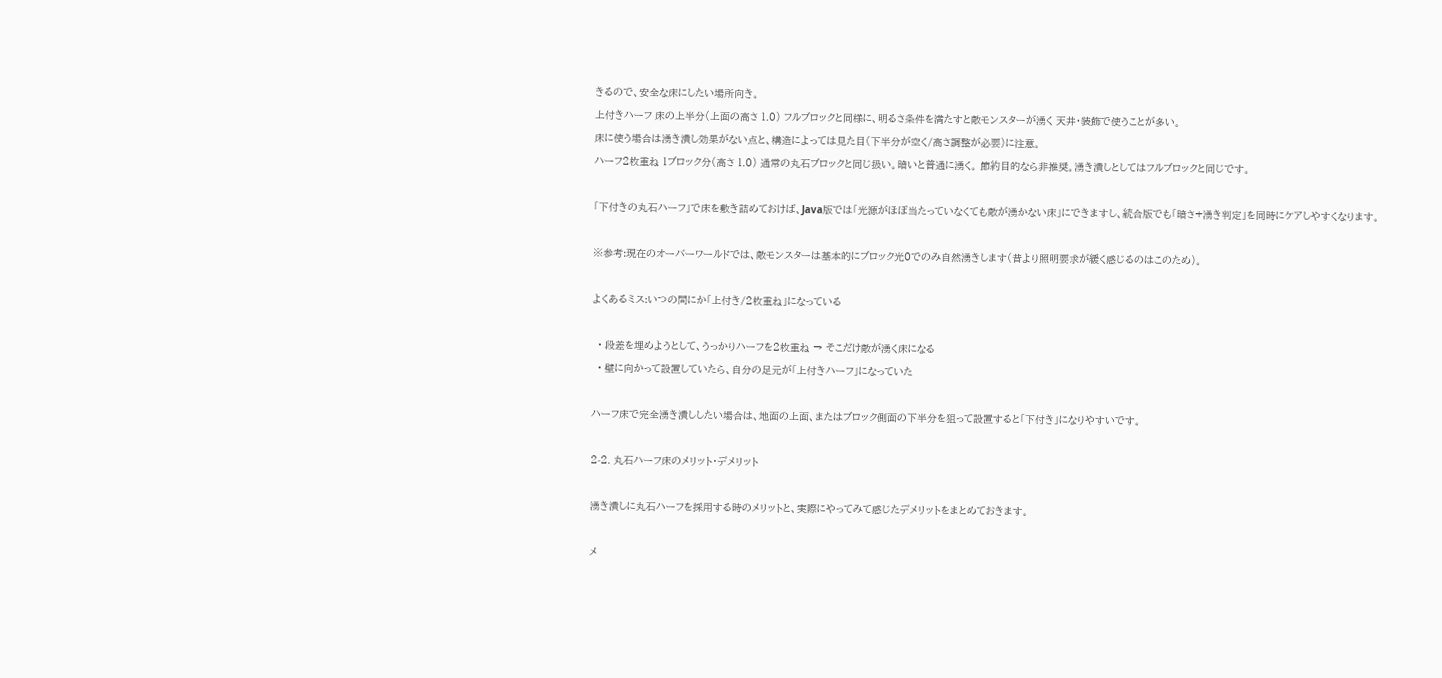きるので、安全な床にしたい場所向き。
上付きハーフ 床の上半分(上面の高さ 1.0) フルブロックと同様に、明るさ条件を満たすと敵モンスターが湧く 天井・装飾で使うことが多い。
床に使う場合は湧き潰し効果がない点と、構造によっては見た目(下半分が空く/高さ調整が必要)に注意。
ハーフ2枚重ね 1ブロック分(高さ 1.0) 通常の丸石ブロックと同じ扱い。暗いと普通に湧く。 節約目的なら非推奨。湧き潰しとしてはフルブロックと同じです。

「下付きの丸石ハーフ」で床を敷き詰めておけば、Java版では「光源がほぼ当たっていなくても敵が湧かない床」にできますし、統合版でも「暗さ+湧き判定」を同時にケアしやすくなります。

※参考:現在のオーバーワールドでは、敵モンスターは基本的にブロック光0でのみ自然湧きします(昔より照明要求が緩く感じるのはこのため)。

よくあるミス:いつの間にか「上付き/2枚重ね」になっている

  • 段差を埋めようとして、うっかりハーフを2枚重ね → そこだけ敵が湧く床になる
  • 壁に向かって設置していたら、自分の足元が「上付きハーフ」になっていた

ハーフ床で完全湧き潰ししたい場合は、地面の上面、またはブロック側面の下半分を狙って設置すると「下付き」になりやすいです。

2-2. 丸石ハーフ床のメリット・デメリット

湧き潰しに丸石ハーフを採用する時のメリットと、実際にやってみて感じたデメリットをまとめておきます。

メ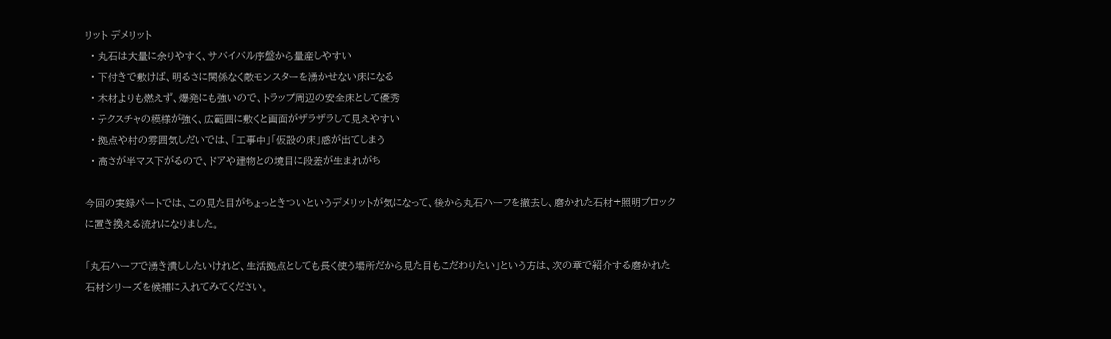リット デメリット
  • 丸石は大量に余りやすく、サバイバル序盤から量産しやすい
  • 下付きで敷けば、明るさに関係なく敵モンスターを湧かせない床になる
  • 木材よりも燃えず、爆発にも強いので、トラップ周辺の安全床として優秀
  • テクスチャの模様が強く、広範囲に敷くと画面がザラザラして見えやすい
  • 拠点や村の雰囲気しだいでは、「工事中」「仮設の床」感が出てしまう
  • 高さが半マス下がるので、ドアや建物との境目に段差が生まれがち

今回の実録パートでは、この見た目がちょっときついというデメリットが気になって、後から丸石ハーフを撤去し、磨かれた石材+照明ブロックに置き換える流れになりました。

「丸石ハーフで湧き潰ししたいけれど、生活拠点としても長く使う場所だから見た目もこだわりたい」という方は、次の章で紹介する磨かれた石材シリーズを候補に入れてみてください。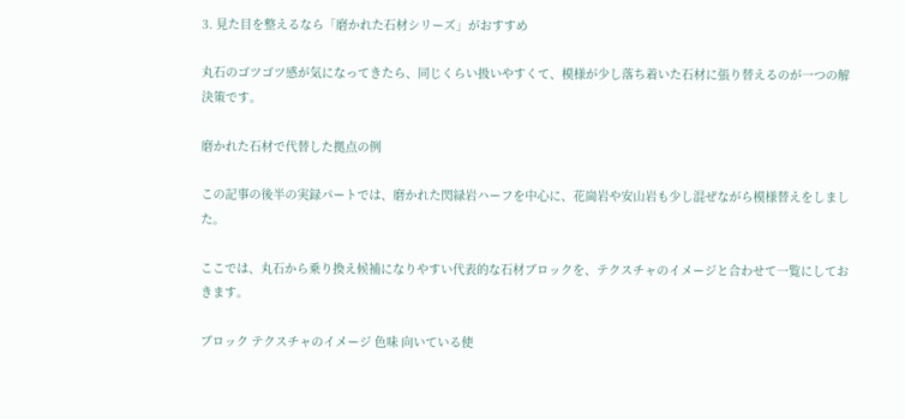3. 見た目を整えるなら「磨かれた石材シリーズ」がおすすめ

丸石のゴツゴツ感が気になってきたら、同じくらい扱いやすくて、模様が少し落ち着いた石材に張り替えるのが一つの解決策です。

磨かれた石材で代替した拠点の例

この記事の後半の実録パートでは、磨かれた閃緑岩ハーフを中心に、花崗岩や安山岩も少し混ぜながら模様替えをしました。

ここでは、丸石から乗り換え候補になりやすい代表的な石材ブロックを、テクスチャのイメージと合わせて一覧にしておきます。

ブロック テクスチャのイメージ 色味 向いている使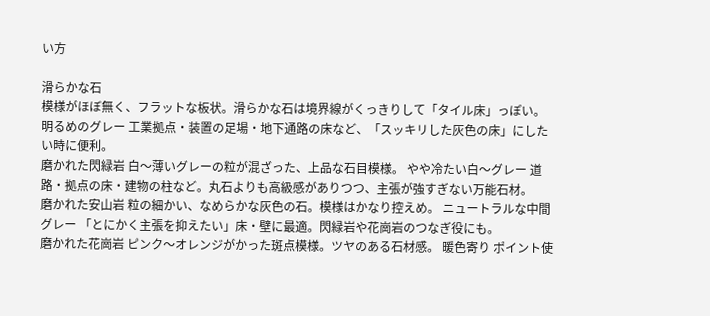い方

滑らかな石
模様がほぼ無く、フラットな板状。滑らかな石は境界線がくっきりして「タイル床」っぽい。 明るめのグレー 工業拠点・装置の足場・地下通路の床など、「スッキリした灰色の床」にしたい時に便利。
磨かれた閃緑岩 白〜薄いグレーの粒が混ざった、上品な石目模様。 やや冷たい白〜グレー 道路・拠点の床・建物の柱など。丸石よりも高級感がありつつ、主張が強すぎない万能石材。
磨かれた安山岩 粒の細かい、なめらかな灰色の石。模様はかなり控えめ。 ニュートラルな中間グレー 「とにかく主張を抑えたい」床・壁に最適。閃緑岩や花崗岩のつなぎ役にも。
磨かれた花崗岩 ピンク〜オレンジがかった斑点模様。ツヤのある石材感。 暖色寄り ポイント使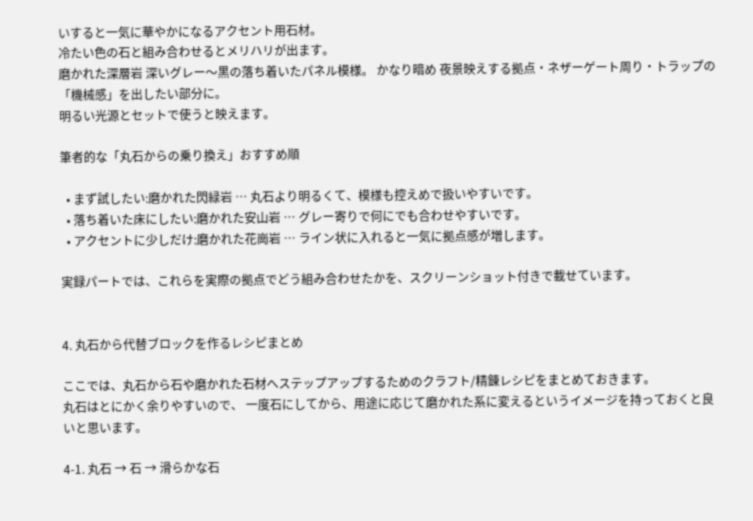いすると一気に華やかになるアクセント用石材。
冷たい色の石と組み合わせるとメリハリが出ます。
磨かれた深層岩 深いグレー〜黒の落ち着いたパネル模様。 かなり暗め 夜景映えする拠点・ネザーゲート周り・トラップの「機械感」を出したい部分に。
明るい光源とセットで使うと映えます。

筆者的な「丸石からの乗り換え」おすすめ順

  • まず試したい:磨かれた閃緑岩 … 丸石より明るくて、模様も控えめで扱いやすいです。
  • 落ち着いた床にしたい:磨かれた安山岩 … グレー寄りで何にでも合わせやすいです。
  • アクセントに少しだけ:磨かれた花崗岩 … ライン状に入れると一気に拠点感が増します。

実録パートでは、これらを実際の拠点でどう組み合わせたかを、スクリーンショット付きで載せています。


4. 丸石から代替ブロックを作るレシピまとめ

ここでは、丸石から石や磨かれた石材へステップアップするためのクラフト/精錬レシピをまとめておきます。
丸石はとにかく余りやすいので、 一度石にしてから、用途に応じて磨かれた系に変えるというイメージを持っておくと良いと思います。

4-1. 丸石 → 石 → 滑らかな石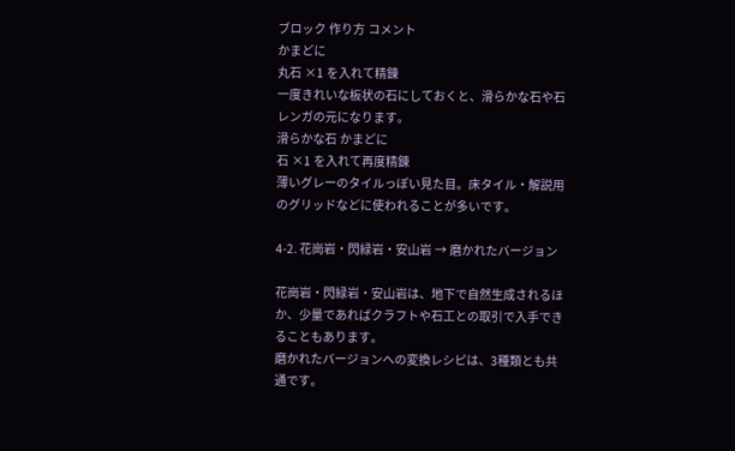ブロック 作り方 コメント
かまどに
丸石 ×1 を入れて精錬
一度きれいな板状の石にしておくと、滑らかな石や石レンガの元になります。
滑らかな石 かまどに
石 ×1 を入れて再度精錬
薄いグレーのタイルっぽい見た目。床タイル・解説用のグリッドなどに使われることが多いです。

4-2. 花崗岩・閃緑岩・安山岩 → 磨かれたバージョン

花崗岩・閃緑岩・安山岩は、地下で自然生成されるほか、少量であればクラフトや石工との取引で入手できることもあります。
磨かれたバージョンへの変換レシピは、3種類とも共通です。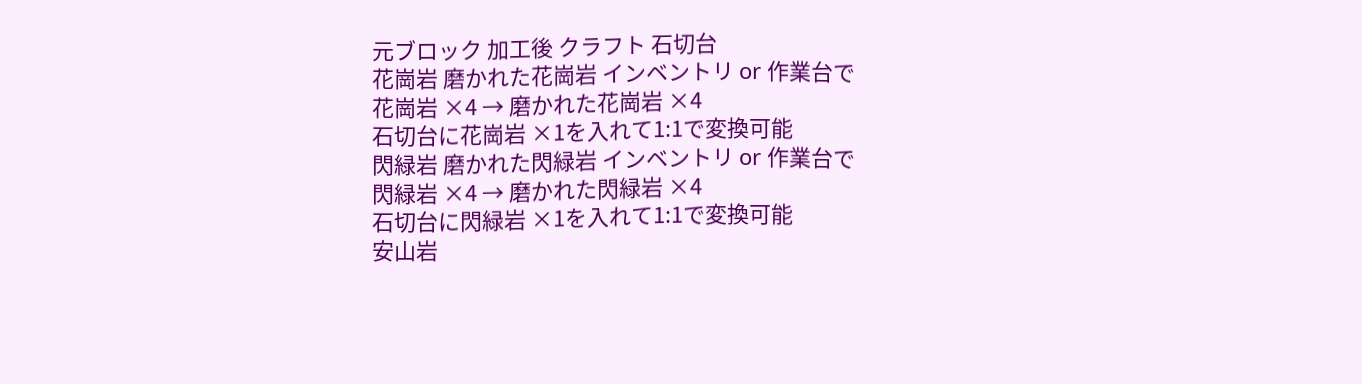元ブロック 加工後 クラフト 石切台
花崗岩 磨かれた花崗岩 インベントリ or 作業台で
花崗岩 ×4 → 磨かれた花崗岩 ×4
石切台に花崗岩 ×1を入れて1:1で変換可能
閃緑岩 磨かれた閃緑岩 インベントリ or 作業台で
閃緑岩 ×4 → 磨かれた閃緑岩 ×4
石切台に閃緑岩 ×1を入れて1:1で変換可能
安山岩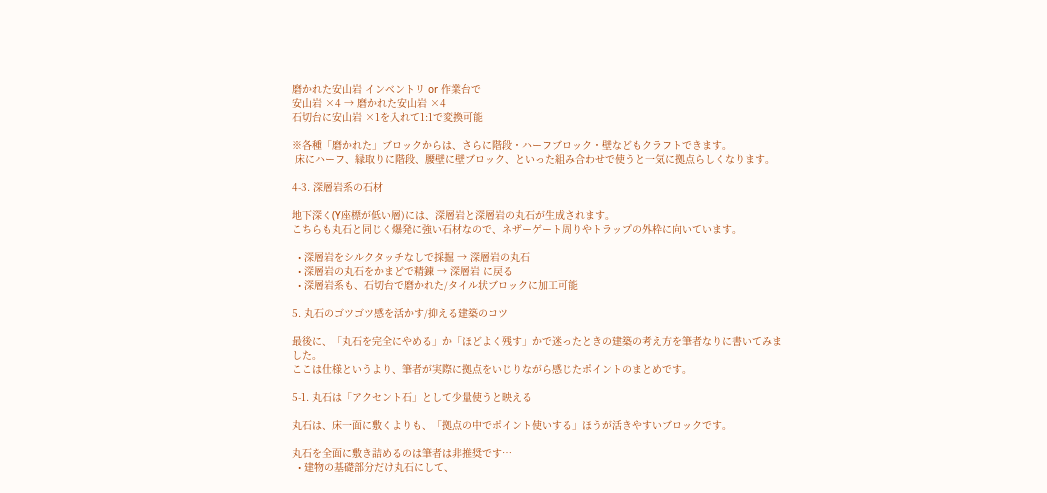磨かれた安山岩 インベントリ or 作業台で
安山岩 ×4 → 磨かれた安山岩 ×4
石切台に安山岩 ×1を入れて1:1で変換可能

※各種「磨かれた」ブロックからは、さらに階段・ハーフブロック・壁などもクラフトできます。
 床にハーフ、縁取りに階段、腰壁に壁ブロック、といった組み合わせで使うと一気に拠点らしくなります。

4-3. 深層岩系の石材

地下深く(Y座標が低い層)には、深層岩と深層岩の丸石が生成されます。
こちらも丸石と同じく爆発に強い石材なので、ネザーゲート周りやトラップの外枠に向いています。

  • 深層岩をシルクタッチなしで採掘 → 深層岩の丸石
  • 深層岩の丸石をかまどで精錬 → 深層岩 に戻る
  • 深層岩系も、石切台で磨かれた/タイル状ブロックに加工可能

5. 丸石のゴツゴツ感を活かす/抑える建築のコツ

最後に、「丸石を完全にやめる」か「ほどよく残す」かで迷ったときの建築の考え方を筆者なりに書いてみました。
ここは仕様というより、筆者が実際に拠点をいじりながら感じたポイントのまとめです。

5-1. 丸石は「アクセント石」として少量使うと映える

丸石は、床一面に敷くよりも、「拠点の中でポイント使いする」ほうが活きやすいブロックです。

丸石を全面に敷き詰めるのは筆者は非推奨です…
  • 建物の基礎部分だけ丸石にして、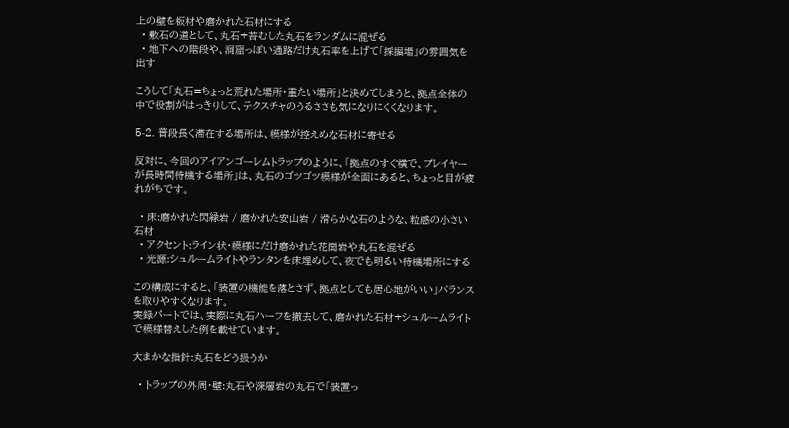上の壁を板材や磨かれた石材にする
  • 敷石の道として、丸石+苔むした丸石をランダムに混ぜる
  • 地下への階段や、洞窟っぽい通路だけ丸石率を上げて「採掘場」の雰囲気を出す

こうして「丸石=ちょっと荒れた場所・重たい場所」と決めてしまうと、拠点全体の中で役割がはっきりして、テクスチャのうるささも気になりにくくなります。

5-2. 普段長く滞在する場所は、模様が控えめな石材に寄せる

反対に、今回のアイアンゴーレムトラップのように、「拠点のすぐ横で、プレイヤーが長時間待機する場所」は、丸石のゴツゴツ模様が全面にあると、ちょっと目が疲れがちです。

  • 床:磨かれた閃緑岩 / 磨かれた安山岩 / 滑らかな石のような、粒感の小さい石材
  • アクセント:ライン状・模様にだけ磨かれた花崗岩や丸石を混ぜる
  • 光源:シュルームライトやランタンを床埋めして、夜でも明るい待機場所にする

この構成にすると、「装置の機能を落とさず、拠点としても居心地がいい」バランスを取りやすくなります。
実録パートでは、実際に丸石ハーフを撤去して、磨かれた石材+シュルームライトで模様替えした例を載せています。

大まかな指針:丸石をどう扱うか

  • トラップの外周・壁:丸石や深層岩の丸石で「装置っ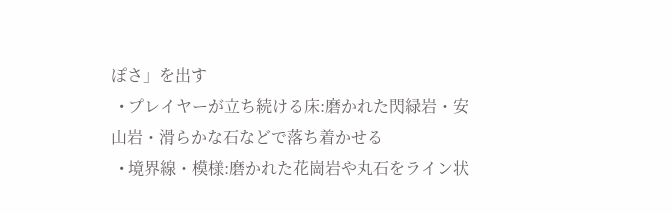ぽさ」を出す
  • プレイヤーが立ち続ける床:磨かれた閃緑岩・安山岩・滑らかな石などで落ち着かせる
  • 境界線・模様:磨かれた花崗岩や丸石をライン状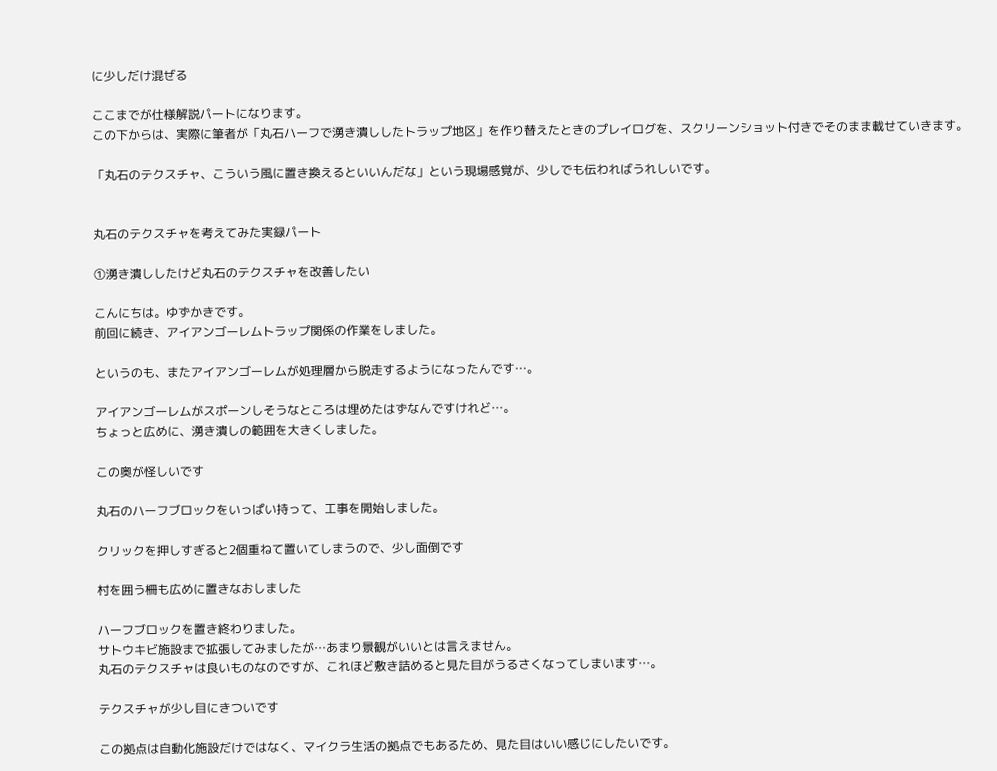に少しだけ混ぜる

ここまでが仕様解説パートになります。
この下からは、実際に筆者が「丸石ハーフで湧き潰ししたトラップ地区」を作り替えたときのプレイログを、スクリーンショット付きでそのまま載せていきます。

「丸石のテクスチャ、こういう風に置き換えるといいんだな」という現場感覚が、少しでも伝わればうれしいです。


丸石のテクスチャを考えてみた実録パート

①湧き潰ししたけど丸石のテクスチャを改善したい

こんにちは。ゆずかきです。
前回に続き、アイアンゴーレムトラップ関係の作業をしました。

というのも、またアイアンゴーレムが処理層から脱走するようになったんです…。

アイアンゴーレムがスポーンしそうなところは埋めたはずなんですけれど…。
ちょっと広めに、湧き潰しの範囲を大きくしました。

この奥が怪しいです

丸石のハーフブロックをいっぱい持って、工事を開始しました。

クリックを押しすぎると2個重ねて置いてしまうので、少し面倒です

村を囲う柵も広めに置きなおしました

ハーフブロックを置き終わりました。
サトウキビ施設まで拡張してみましたが…あまり景観がいいとは言えません。
丸石のテクスチャは良いものなのですが、これほど敷き詰めると見た目がうるさくなってしまいます…。

テクスチャが少し目にきついです

この拠点は自動化施設だけではなく、マイクラ生活の拠点でもあるため、見た目はいい感じにしたいです。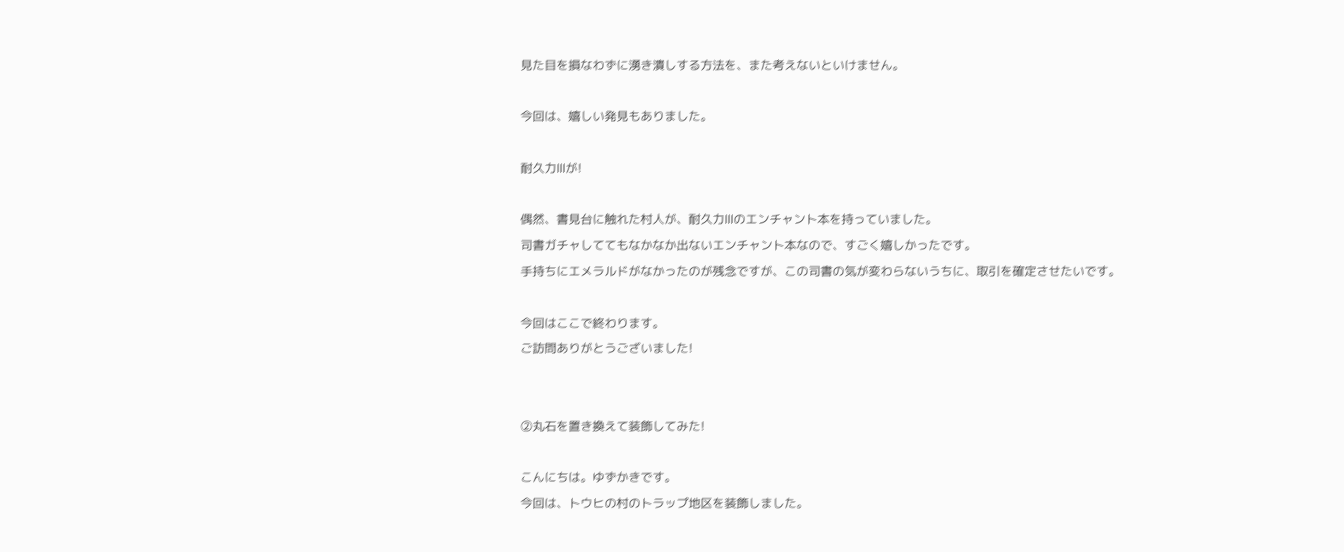見た目を損なわずに湧き潰しする方法を、また考えないといけません。

今回は、嬉しい発見もありました。

耐久力Ⅲが!

偶然、書見台に触れた村人が、耐久力Ⅲのエンチャント本を持っていました。
司書ガチャしててもなかなか出ないエンチャント本なので、すごく嬉しかったです。
手持ちにエメラルドがなかったのが残念ですが、この司書の気が変わらないうちに、取引を確定させたいです。

今回はここで終わります。
ご訪問ありがとうございました!


②丸石を置き換えて装飾してみた!

こんにちは。ゆずかきです。
今回は、トウヒの村のトラップ地区を装飾しました。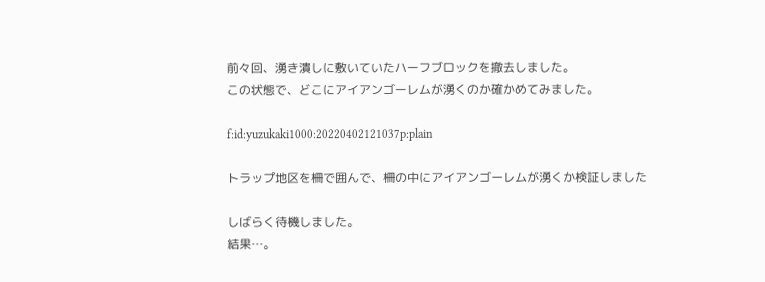前々回、湧き潰しに敷いていたハーフブロックを撤去しました。
この状態で、どこにアイアンゴーレムが湧くのか確かめてみました。

f:id:yuzukaki1000:20220402121037p:plain

トラップ地区を柵で囲んで、柵の中にアイアンゴーレムが湧くか検証しました

しばらく待機しました。
結果…。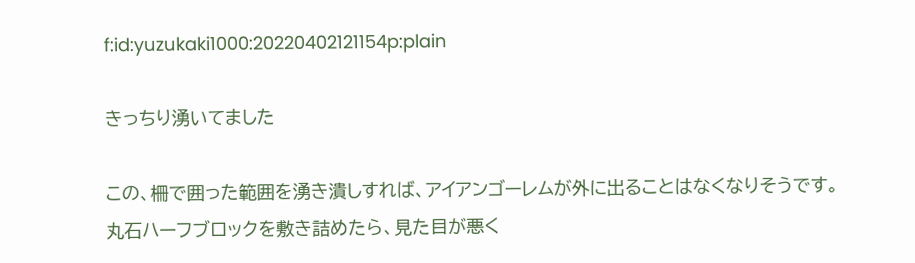f:id:yuzukaki1000:20220402121154p:plain

きっちり湧いてました

この、柵で囲った範囲を湧き潰しすれば、アイアンゴーレムが外に出ることはなくなりそうです。
丸石ハーフブロックを敷き詰めたら、見た目が悪く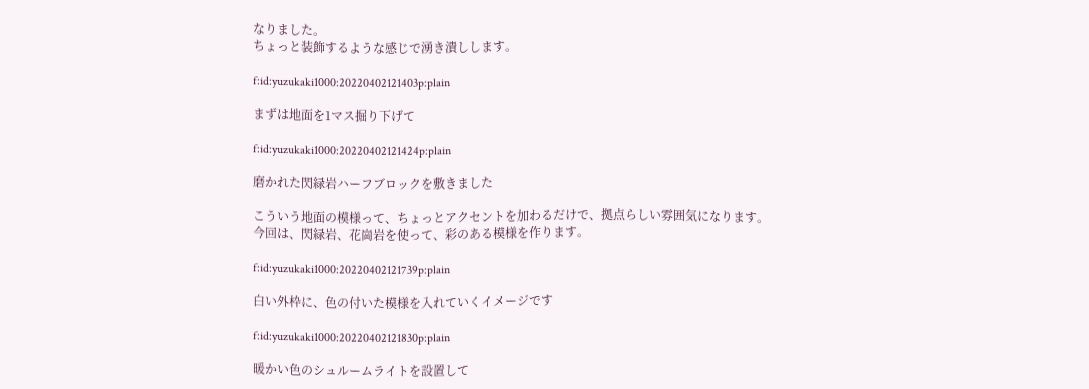なりました。
ちょっと装飾するような感じで湧き潰しします。

f:id:yuzukaki1000:20220402121403p:plain

まずは地面を1マス掘り下げて

f:id:yuzukaki1000:20220402121424p:plain

磨かれた閃緑岩ハーフブロックを敷きました

こういう地面の模様って、ちょっとアクセントを加わるだけで、拠点らしい雰囲気になります。
今回は、閃緑岩、花崗岩を使って、彩のある模様を作ります。

f:id:yuzukaki1000:20220402121739p:plain

白い外枠に、色の付いた模様を入れていくイメージです

f:id:yuzukaki1000:20220402121830p:plain

暖かい色のシュルームライトを設置して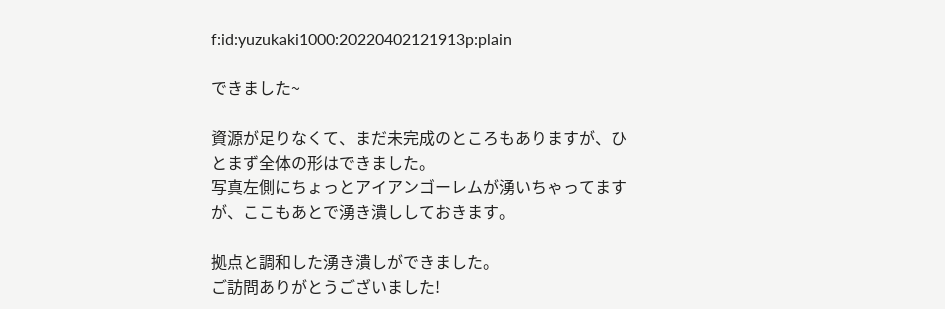f:id:yuzukaki1000:20220402121913p:plain

できました~

資源が足りなくて、まだ未完成のところもありますが、ひとまず全体の形はできました。
写真左側にちょっとアイアンゴーレムが湧いちゃってますが、ここもあとで湧き潰ししておきます。

拠点と調和した湧き潰しができました。
ご訪問ありがとうございました!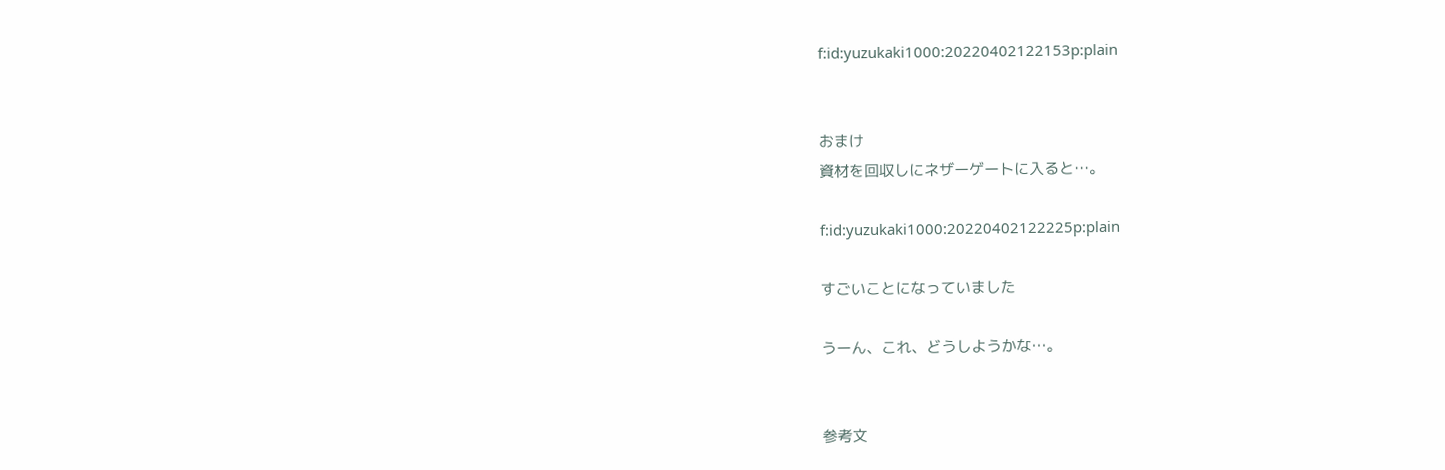f:id:yuzukaki1000:20220402122153p:plain


おまけ
資材を回収しにネザーゲートに入ると…。

f:id:yuzukaki1000:20220402122225p:plain

すごいことになっていました

うーん、これ、どうしようかな…。


参考文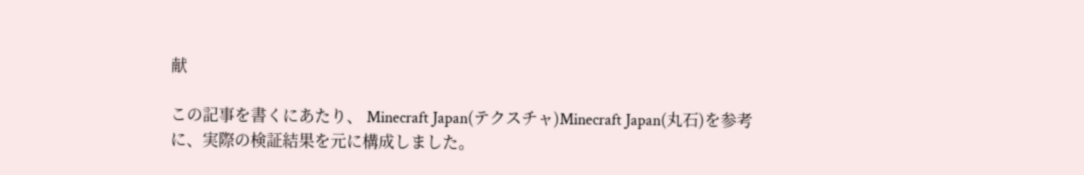献

この記事を書くにあたり、 Minecraft Japan(テクスチャ)Minecraft Japan(丸石)を参考に、実際の検証結果を元に構成しました。